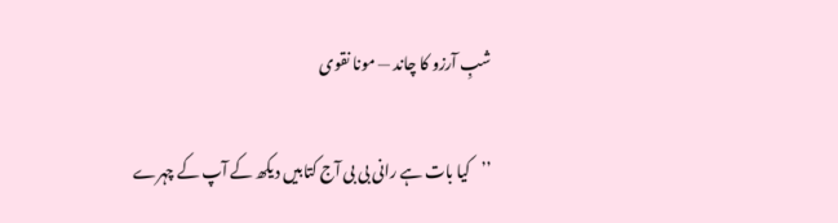شبِ آرزو کا چاند — مونا نقوی

’’کیا بات ہے رانی بی بی آج کتابیں دیکھ کے آپ کے چہرے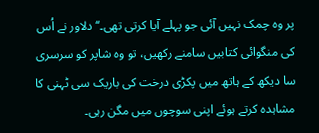پر وہ چمک نہیں آئی جو پہلے آیا کرتی تھی۔‘‘ دلاور نے اُس کی منگوائی کتابیں سامنے رکھیں، تو وہ شاپر کو سرسری سا دیکھ کے ہاتھ میں پکڑی درخت کی باریک سی ٹہنی کا مشاہدہ کرتے ہوئے اپنی سوچوں میں مگن رہی۔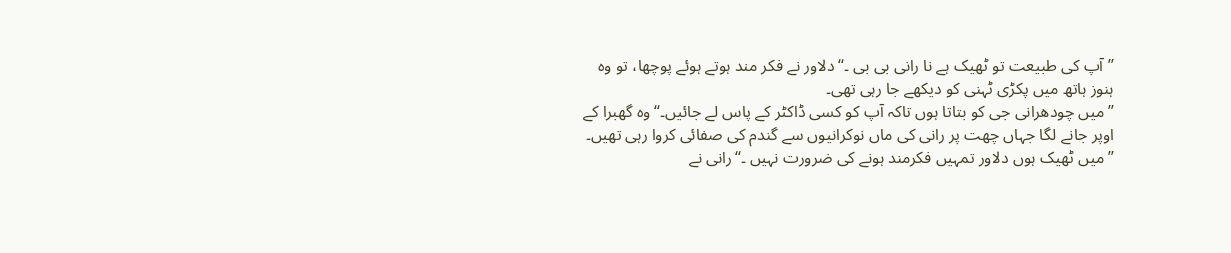’’آپ کی طبیعت تو ٹھیک ہے نا رانی بی بی ۔‘‘دلاور نے فکر مند ہوتے ہوئے پوچھا، تو وہ ہنوز ہاتھ میں پکڑی ٹہنی کو دیکھے جا رہی تھی۔
’’میں چودھرانی جی کو بتاتا ہوں تاکہ آپ کو کسی ڈاکٹر کے پاس لے جائیں۔‘‘وہ گھبرا کے اوپر جانے لگا جہاں چھت پر رانی کی ماں نوکرانیوں سے گندم کی صفائی کروا رہی تھیں۔
’’میں ٹھیک ہوں دلاور تمہیں فکرمند ہونے کی ضرورت نہیں ۔‘‘رانی نے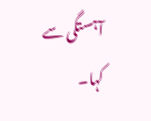آہستگی سے کہا۔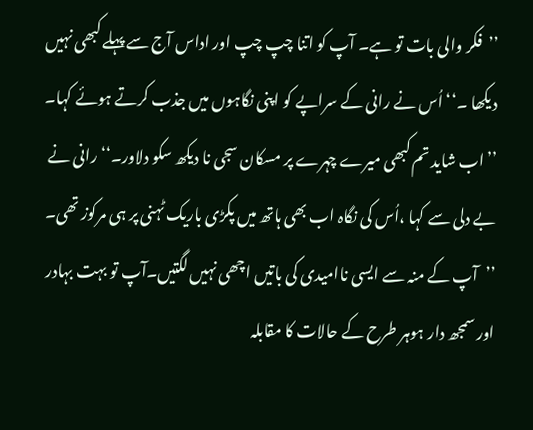’’فکر والی بات تو ہے۔ آپ کو اتنا چپ چپ اور اداس آج سے پہلے کبھی نہیں دیکھا ۔‘‘ اُس نے رانی کے سراپے کو اپنی نگاہوں میں جذب کرتے ہوئے کہا۔
’’اب شاید تم کبھی میرے چہرے پر مسکان سجی نا دیکھ سکو دلاور۔‘‘رانی نے بے دلی سے کہا ،اُس کی نگاہ اب بھی ہاتھ میں پکڑی باریک ٹہنی پر ہی مرکوز تھی۔
’’آپ کے منہ سے ایسی ناامیدی کی باتیں اچھی نہیں لگتیں۔آپ تو بہت بہادر اور سمجھ دار ہوہر طرح کے حالات کا مقابلہ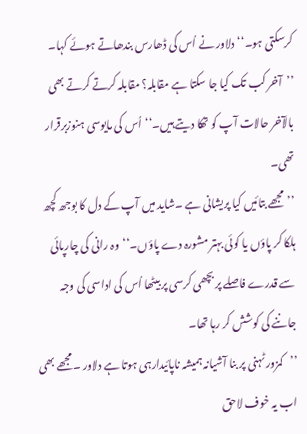کرسکتی ہو۔‘‘ دلاور نے اُس کی ڈھارس بندھاتے ہوئے کہا۔
’’آخر کب تک کیا جا سکتا ہے مقابلہ؟ مقابلہ کرتے کرتے بھی بالآخر حالات آپ کو تھکا دیتے ہیں۔‘‘اُس کی مایوسی ہنوزبرقرار تھی۔
’’مجھے بتائیں کیا پریشانی ہے ۔شاید میں آپ کے دل کا بوجھ کچھ ہلکا کر پاؤں یا کوئی بہتر مشورہ دے پاؤں۔‘‘وہ رانی کی چارپائی سے قدرے فاصلے پر بچھی کرسی پر بیٹھا اُس کی اداسی کی وجہ جاننے کی کوشش کر رہا تھا۔
’’کمزور ٹہنی پر بنا آشیانہ ہمیشہ ناپائیدارہی ہوتا ہے دلاور ۔مجھے بھی اب یہ خوف لاحق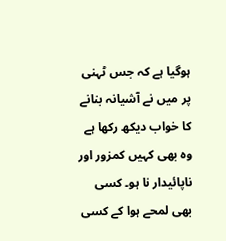ہوگیا ہے کہ جس ٹہنی پر میں نے آشیانہ بنانے کا خواب دیکھ رکھا ہے وہ بھی کہیں کمزور اور ناپائیدار نا ہو۔ کسی بھی لمحے ہوا کے کسی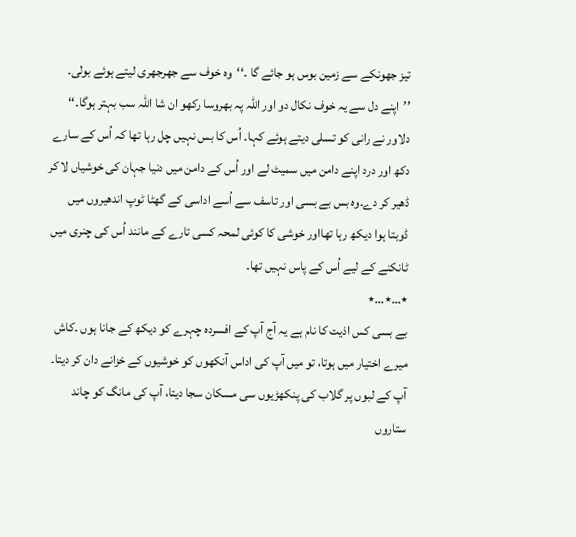تیز جھونکے سے زمین بوس ہو جائے گا ۔‘‘وہ خوف سے جھرجھری لیتے ہوئے بولی۔
’’اپنے دل سے یہ خوف نکال دو اور اللہ پہ بھروسا رکھو ان شا اللہ سب بہتر ہوگا۔‘‘ دلاور نے رانی کو تسلی دیتے ہوئے کہا۔ اُس کا بس نہیں چل رہا تھا کہ اُس کے سارے دکھ اور درد اپنے دامن میں سمیٹ لے اور اُس کے دامن میں دنیا جہان کی خوشیاں لا کر ڈھیر کر دے۔وہ بس بے بسی اور تاسف سے اُسے اداسی کے گھٹا ٹوپ اندھیروں میں ڈوبتا ہوا دیکھ رہا تھااور خوشی کا کوئی لمحہ کسی تارے کے مانند اُس کی چنری میں ٹانکنے کے لیے اُس کے پاس نہیں تھا۔
٭…٭…٭
بے بسی کس اذیت کا نام ہے یہ آج آپ کے افسردہ چہرے کو دیکھ کے جانا ہوں ۔کاش میرے اختیار میں ہوتا، تو میں آپ کی اداس آنکھوں کو خوشیوں کے خزانے دان کر دیتا۔ آپ کے لبوں پر گلاب کی پنکھڑیوں سی مسکان سجا دیتا، آپ کی مانگ کو چاند ستاروں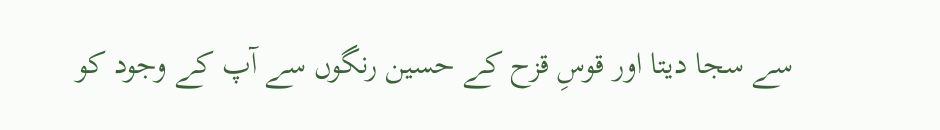سے سجا دیتا اور قوسِ قزح کے حسین رنگوں سے آپ کے وجود کو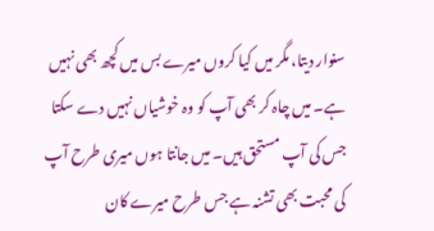سنوار دیتا، مگر میں کیا کروں میرے بس میں کچھ بھی نہیں ہے۔ میں چاہ کر بھی آپ کو وہ خوشیاں نہیں دے سکتا جس کی آپ مستحق ہیں۔ میں جانتا ہوں میری طرح آپ کی محبت بھی تشنہ ہے جس طرح میرے کان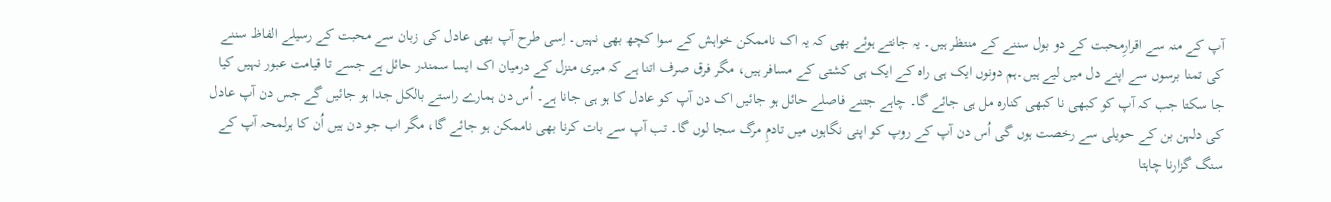آپ کے منہ سے اقرارِمحبت کے دو بول سننے کے منتظر ہیں۔ یہ جانتے ہوئے بھی کہ یہ اک ناممکن خواہش کے سوا کچھ بھی نہیں۔ اِسی طرح آپ بھی عادل کی زبان سے محبت کے رسیلے الفاظ سننے کی تمنا برسوں سے اپنے دل میں لیے ہیں۔ہم دونوں ایک ہی راہ کے ایک ہی کشتی کے مسافر ہیں، مگر فرق صرف اتنا ہے کہ میری منزل کے درمیان اک ایسا سمندر حائل ہے جسے تا قیامت عبور نہیں کیا جا سکتا جب کہ آپ کو کبھی نا کبھی کنارہ مل ہی جائے گا۔ چاہے جتنے فاصلے حائل ہو جائیں اک دن آپ کو عادل کا ہو ہی جانا ہے۔ اُس دن ہمارے راستے بالکل جدا ہو جائیں گے جس دن آپ عادل کی دلہن بن کے حویلی سے رخصت ہوں گی اُس دن آپ کے روپ کو اپنی نگاہوں میں تادمِ مرگ سجا لوں گا۔ تب آپ سے بات کرنا بھی ناممکن ہو جائے گا، مگر اب جو دن ہیں اُن کا ہرلمحہ آپ کے سنگ گزارنا چاہتا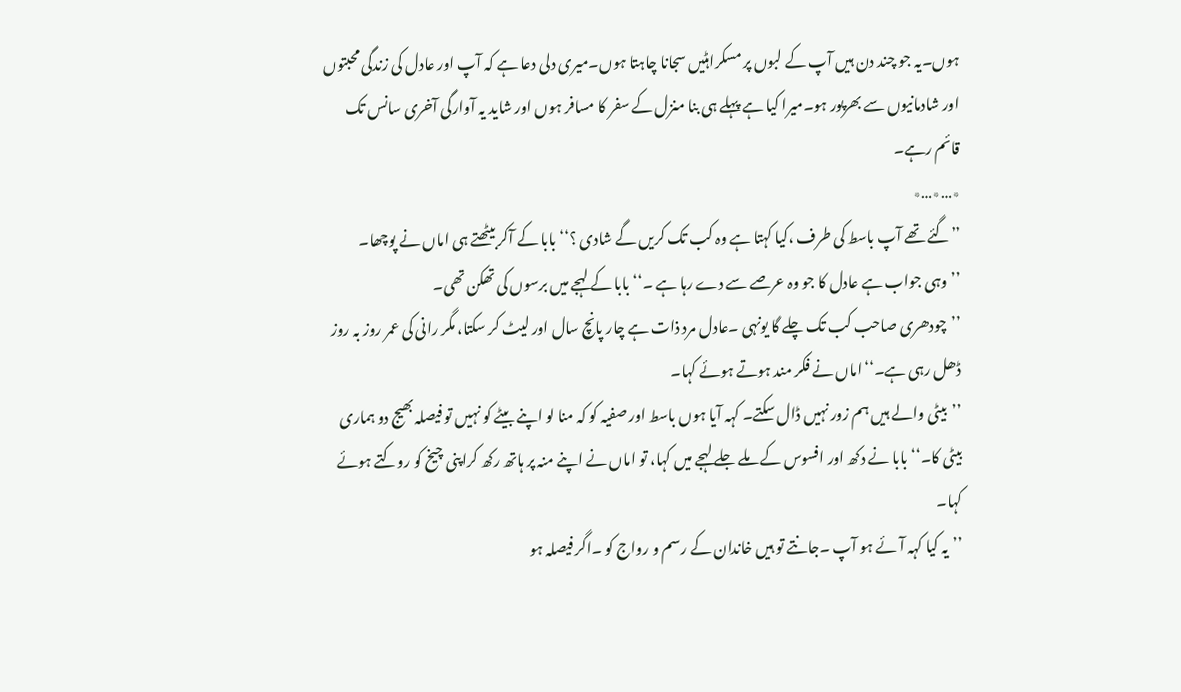ہوں۔یہ جو چند دن ہیں آپ کے لبوں پر مسکراہٹیں سجانا چاہتا ہوں۔میری دلی دعا ہے کہ آپ اور عادل کی زندگی محبتوں اور شادمانیوں سے بھرپور ہو۔میرا کیا ہے پہلے ہی بنا منزل کے سفر کا مسافر ہوں اور شاید یہ آوارگی آخری سانس تک قائم رہے۔
٭…٭…٭
’’گئے تھے آپ باسط کی طرف ،کیا کہتا ہے وہ کب تک کریں گے شادی ؟‘‘ بابا کے آکر بیٹھتے ہی اماں نے پوچھا۔
’’وہی جواب ہے عادل کا جو وہ عرصے سے دے رہا ہے ۔‘‘ بابا کے لہجے میں برسوں کی تھکن تھی۔
’’چودھری صاحب کب تک چلے گا یونہی ۔عادل مرد ذات ہے چار پانچ سال اور لیٹ کر سکتا، مگر رانی کی عمر روز بہ روز ڈھل رہی ہے۔‘‘اماں نے فکر مند ہوتے ہوئے کہا۔
’’بیٹی والے ہیں ہم زور نہیں ڈال سکتے۔ کہہ آیا ہوں باسط اور صفیہ کو کہ منا لو اپنے بیٹے کو نہیں تو فیصلہ بھیج دو ہماری بیٹی کا۔‘‘بابا نے دکھ اور افسوس کے ملے جلے لہجے میں کہا، تو اماں نے اپنے منہ پر ہاتھ رکھ کراپنی چیخ کو روکتے ہوئے کہا۔
’’یہ کیا کہہ آئے ہو آپ ۔جانتے تو ہیں خاندان کے رسم و رواج کو ۔اگر فیصلہ ہو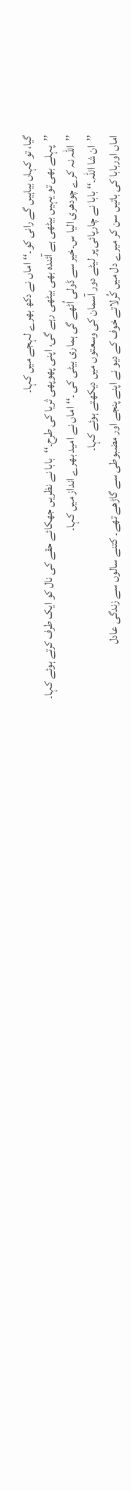گیا، تو کہاں بیاہیں گے رانی کو۔‘‘اماں نے دکھ بھرے لہجے میں کہا۔
’’پہلے بھی تو یہیں بیٹھی ہے آئندہ بھی بیٹھی رہے گی، اپنی پھوپھی ثریا کی طرح۔‘‘بابا نے نظریں جھکائے حقے کی نال کو ایک طرف کرتے ہوئے کہا۔
’’اللہ نہ کرے چودھری الیا س۔خیر سے ڈولی اُٹھے گی ہماری بیٹی کی ۔‘‘ اماں نے امید بھرے انداز میں کہا۔
’’ان شا اللہ۔‘‘ بابا نے چارپائی پر لیٹے دور آسمان کی وسعتوں میں دیکھتے ہوئے کہا۔
اماں اوربابا کی باتیں سن کر میرے دل میں کُرلاتے خوف کے دیو نے اپنے پنجے اور مضبوطی سے گاڑھے تھے۔ کتنے سالوں سے زندگی عادل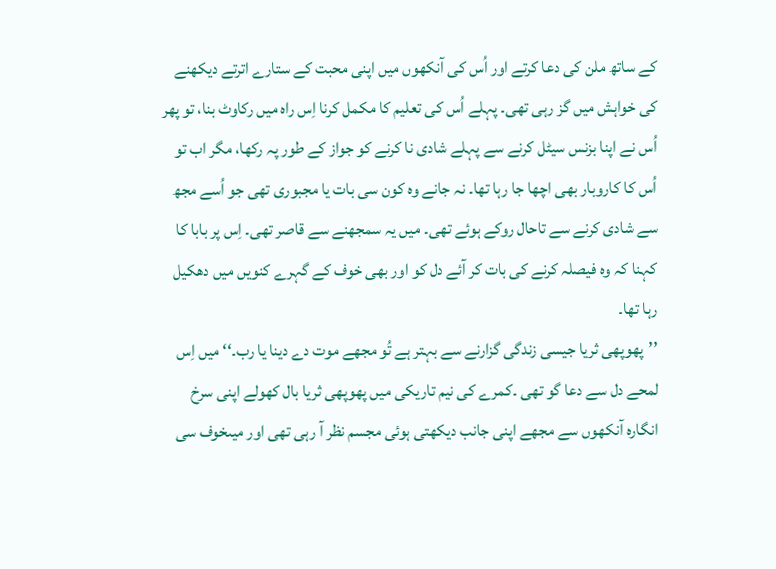کے ساتھ ملن کی دعا کرتے اور اُس کی آنکھوں میں اپنی محبت کے ستارے اترتے دیکھنے کی خواہش میں گز رہی تھی۔ پہلے اُس کی تعلیم کا مکمل کرنا اِس راہ میں رکاوٹ بنا، تو پھر اُس نے اپنا بزنس سیٹل کرنے سے پہلے شادی نا کرنے کو جواز کے طور پہ رکھا، مگر اب تو اُس کا کاروبار بھی اچھا جا رہا تھا۔ نہ جانے وہ کون سی بات یا مجبوری تھی جو اُسے مجھ سے شادی کرنے سے تاحال روکے ہوئے تھی۔ میں یہ سمجھنے سے قاصر تھی۔ اِس پر بابا کا کہنا کہ وہ فیصلہ کرنے کی بات کر آئے دل کو اور بھی خوف کے گہرے کنویں میں دھکیل رہا تھا۔
’’پھوپھی ثریا جیسی زندگی گزارنے سے بہتر ہے تُو مجھے موت دے دینا یا رب۔‘‘ میں اِس لمحے دل سے دعا گو تھی ۔کمرے کی نیم تاریکی میں پھوپھی ثریا بال کھولے اپنی سرخ انگارہ آنکھوں سے مجھے اپنی جانب دیکھتی ہوئی مجسم نظر آ رہی تھی اور میںخوف سی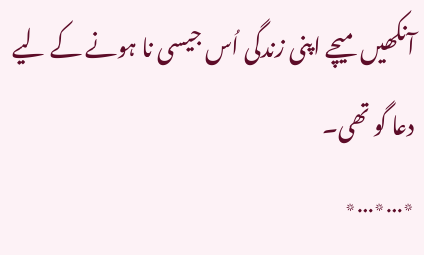آنکھیں میچے اپنی زندگی اُس جیسی نا ہونے کے لیے دعا گو تھی۔
٭…٭…٭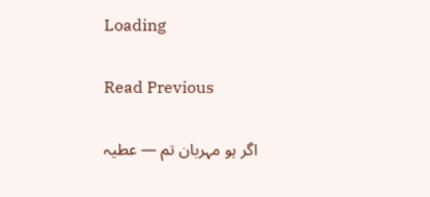Loading

Read Previous

اگر ہو مہربان تم — عطیہ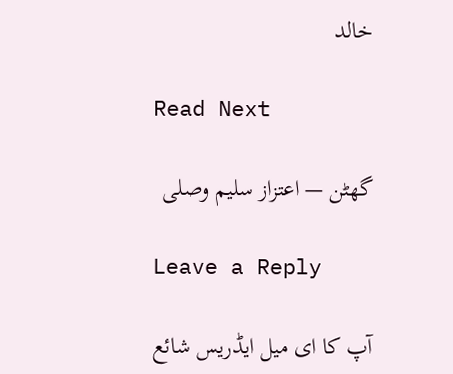خالد

Read Next

گھٹن — اعتزاز سلیم وصلی

Leave a Reply

آپ کا ای میل ایڈریس شائع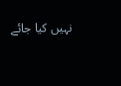نہیں کیا جائے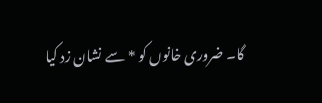گا۔ ضروری خانوں کو * سے نشان زد کیا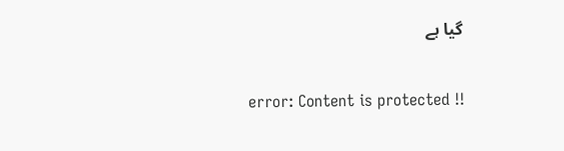گیا ہے

error: Content is protected !!